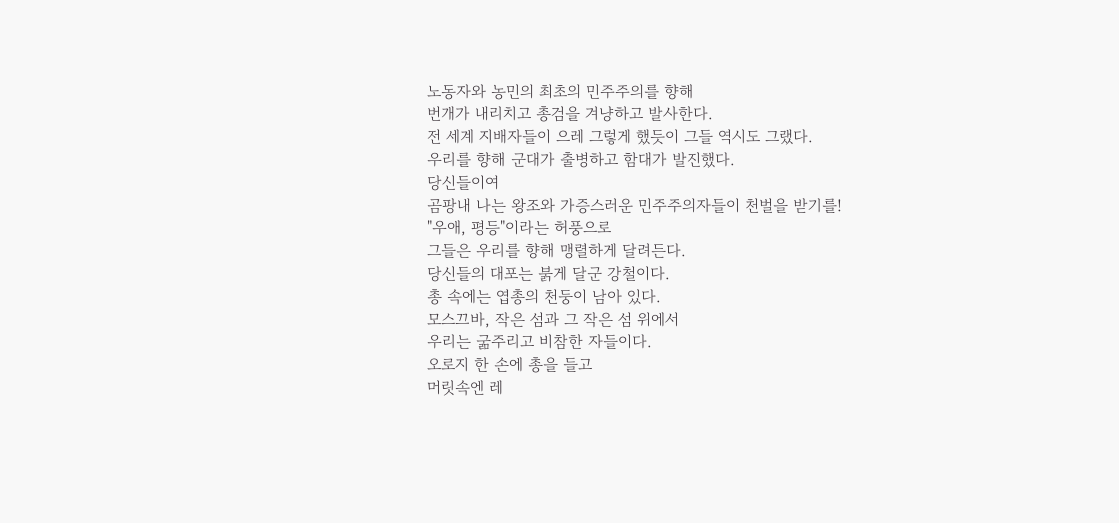노동자와 농민의 최초의 민주주의를 향해
번개가 내리치고 총검을 겨냥하고 발사한다.
전 세계 지배자들이 으레 그렇게 했듯이 그들 역시도 그랬다.
우리를 향해 군대가 출병하고 함대가 발진했다.
당신들이여
곰팡내 나는 왕조와 가증스러운 민주주의자들이 천벌을 받기를!
"우애, 평등"이라는 허풍으로
그들은 우리를 향해 맹렬하게 달려든다.
당신들의 대포는 붉게 달군 강철이다.
총 속에는 엽총의 천둥이 남아 있다.
모스끄바, 작은 섬과 그 작은 섬 위에서
우리는 굶주리고 비참한 자들이다.
오로지 한 손에 총을 들고
머릿속엔 레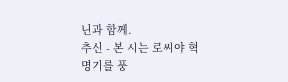닌과 함께.
추신 - 본 시는 로씨야 혁명기를 풍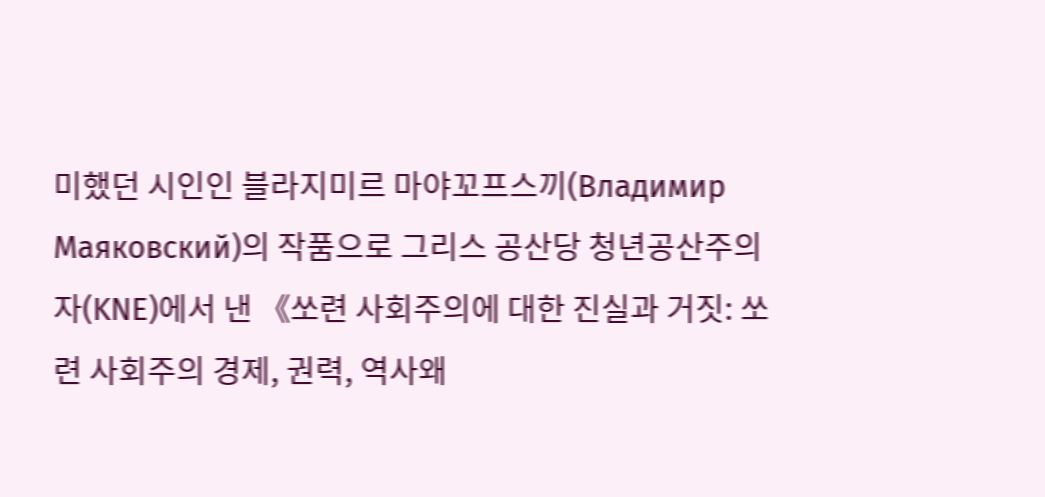미했던 시인인 블라지미르 마야꼬프스끼(Владимир Маяковский)의 작품으로 그리스 공산당 청년공산주의자(KNE)에서 낸 《쏘련 사회주의에 대한 진실과 거짓: 쏘련 사회주의 경제, 권력, 역사왜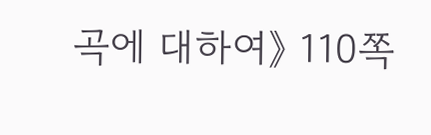곡에 대하여》 110쪽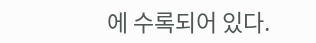에 수록되어 있다.